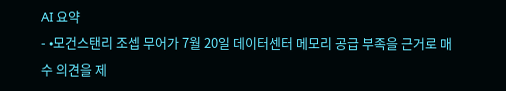AI 요약
- •모건스탠리 조셉 무어가 7월 20일 데이터센터 메모리 공급 부족을 근거로 매수 의견을 제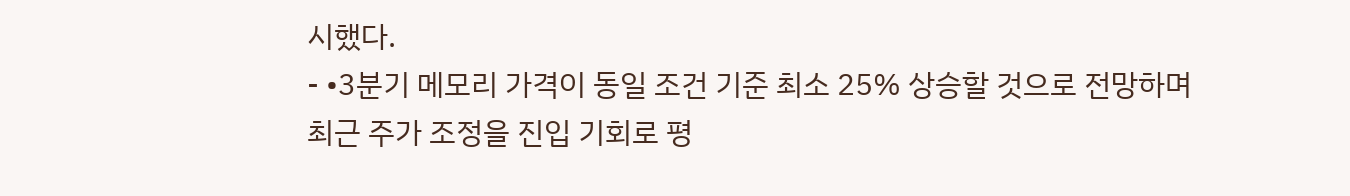시했다.
- •3분기 메모리 가격이 동일 조건 기준 최소 25% 상승할 것으로 전망하며 최근 주가 조정을 진입 기회로 평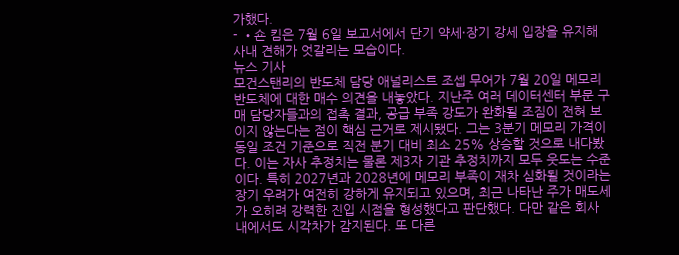가했다.
- •숀 킴은 7월 6일 보고서에서 단기 약세·장기 강세 입장을 유지해 사내 견해가 엇갈리는 모습이다.
뉴스 기사
모건스탠리의 반도체 담당 애널리스트 조셉 무어가 7월 20일 메모리 반도체에 대한 매수 의견을 내놓았다. 지난주 여러 데이터센터 부문 구매 담당자들과의 접촉 결과, 공급 부족 강도가 완화될 조짐이 전혀 보이지 않는다는 점이 핵심 근거로 제시됐다. 그는 3분기 메모리 가격이 동일 조건 기준으로 직전 분기 대비 최소 25% 상승할 것으로 내다봤다. 이는 자사 추정치는 물론 제3자 기관 추정치까지 모두 웃도는 수준이다. 특히 2027년과 2028년에 메모리 부족이 재차 심화될 것이라는 장기 우려가 여전히 강하게 유지되고 있으며, 최근 나타난 주가 매도세가 오히려 강력한 진입 시점을 형성했다고 판단했다. 다만 같은 회사 내에서도 시각차가 감지된다. 또 다른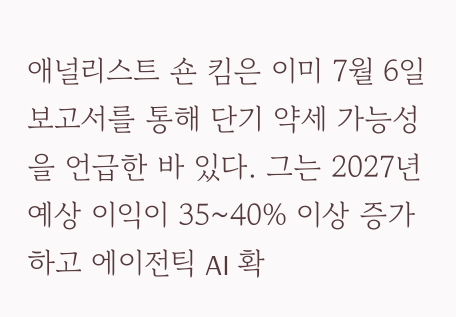애널리스트 숀 킴은 이미 7월 6일 보고서를 통해 단기 약세 가능성을 언급한 바 있다. 그는 2027년 예상 이익이 35~40% 이상 증가하고 에이전틱 AI 확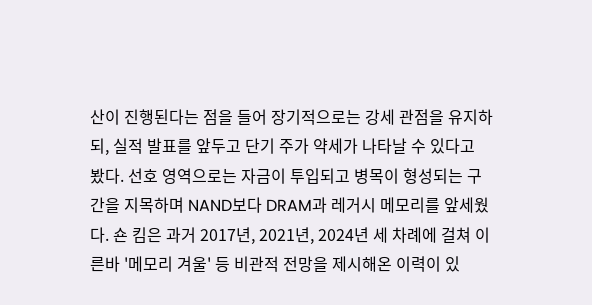산이 진행된다는 점을 들어 장기적으로는 강세 관점을 유지하되, 실적 발표를 앞두고 단기 주가 약세가 나타날 수 있다고 봤다. 선호 영역으로는 자금이 투입되고 병목이 형성되는 구간을 지목하며 NAND보다 DRAM과 레거시 메모리를 앞세웠다. 숀 킴은 과거 2017년, 2021년, 2024년 세 차례에 걸쳐 이른바 '메모리 겨울' 등 비관적 전망을 제시해온 이력이 있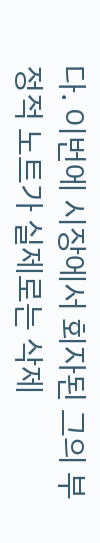다. 이번에 시장에서 회자된 그의 부정적 노트가 실제로는 삭제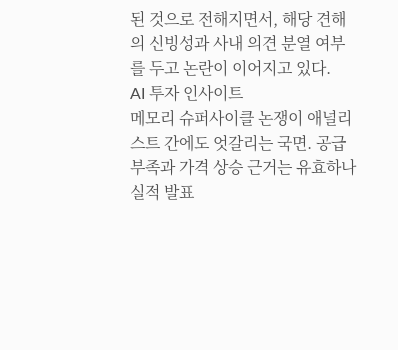된 것으로 전해지면서, 해당 견해의 신빙성과 사내 의견 분열 여부를 두고 논란이 이어지고 있다.
AI 투자 인사이트
메모리 슈퍼사이클 논쟁이 애널리스트 간에도 엇갈리는 국면. 공급 부족과 가격 상승 근거는 유효하나 실적 발표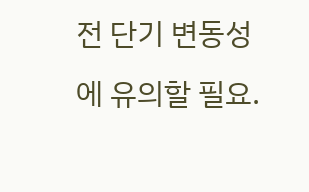전 단기 변동성에 유의할 필요.